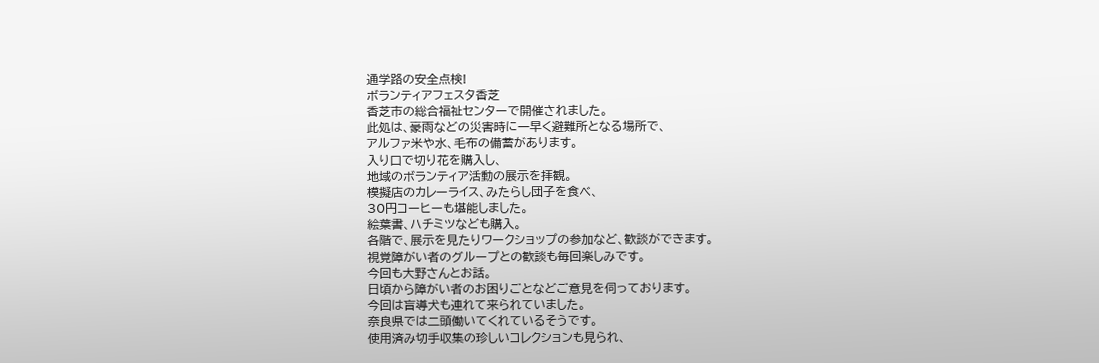通学路の安全点検!
ボランティアフェスタ香芝
香芝市の総合福祉センターで開催されました。
此処は、豪雨などの災害時に一早く避難所となる場所で、
アルファ米や水、毛布の備蓄があります。
入り口で切り花を購入し、
地域のボランティア活動の展示を拝観。
模擬店のカレーライス、みたらし団子を食べ、
30円コーヒーも堪能しました。
絵葉書、ハチミツなども購入。
各階で、展示を見たりワークショップの参加など、歓談ができます。
視覚障がい者のグループとの歓談も毎回楽しみです。
今回も大野さんとお話。
日頃から障がい者のお困りごとなどご意見を伺っております。
今回は盲導犬も連れて来られていました。
奈良県では二頭働いてくれているそうです。
使用済み切手収集の珍しいコレクションも見られ、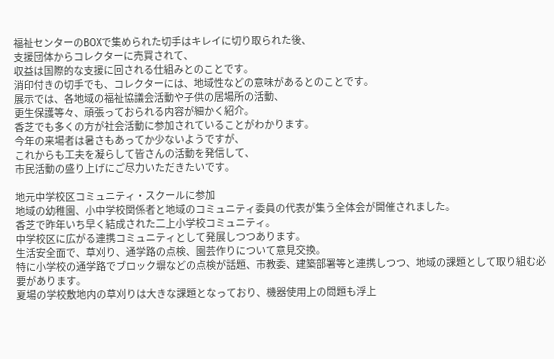福祉センターのBOXで集められた切手はキレイに切り取られた後、
支援団体からコレクターに売買されて、
収益は国際的な支援に回される仕組みとのことです。
消印付きの切手でも、コレクターには、地域性などの意味があるとのことです。
展示では、各地域の福祉協議会活動や子供の居場所の活動、
更生保護等々、頑張っておられる内容が細かく紹介。
香芝でも多くの方が社会活動に参加されていることがわかります。
今年の来場者は暑さもあってか少ないようですが、
これからも工夫を凝らして皆さんの活動を発信して、
市民活動の盛り上げにご尽力いただきたいです。

地元中学校区コミュニティ・スクールに参加
地域の幼稚園、小中学校関係者と地域のコミュニティ委員の代表が集う全体会が開催されました。
香芝で昨年いち早く結成された二上小学校コミュニティ。
中学校区に広がる連携コミュニティとして発展しつつあります。
生活安全面で、草刈り、通学路の点検、園芸作りについて意見交換。
特に小学校の通学路でブロック塀などの点検が話題、市教委、建築部署等と連携しつつ、地域の課題として取り組む必要があります。
夏場の学校敷地内の草刈りは大きな課題となっており、機器使用上の問題も浮上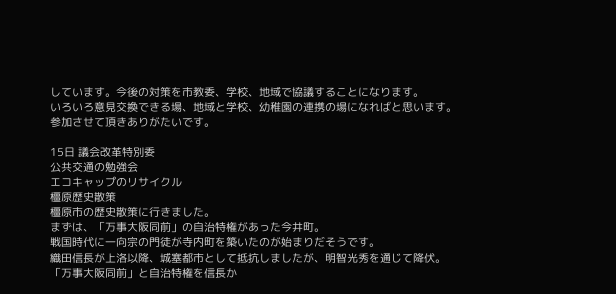しています。今後の対策を市教委、学校、地域で協議することになります。
いろいろ意見交換できる場、地域と学校、幼稚園の連携の場になればと思います。
参加させて頂きありがたいです。

15日 議会改革特別委
公共交通の勉強会
エコキャップのリサイクル
橿原歴史散策
橿原市の歴史散策に行きました。
まずは、「万事大阪同前」の自治特権があった今井町。
戦国時代に一向宗の門徒が寺内町を築いたのが始まりだそうです。
織田信長が上洛以降、城塞都市として抵抗しましたが、明智光秀を通じて降伏。
「万事大阪同前」と自治特権を信長か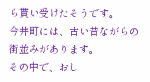ら貰い受けたそうです。
今井町には、古い昔ながらの街並みがあります。
その中で、おし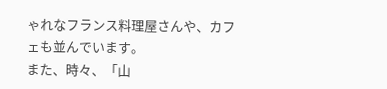ゃれなフランス料理屋さんや、カフェも並んでいます。
また、時々、「山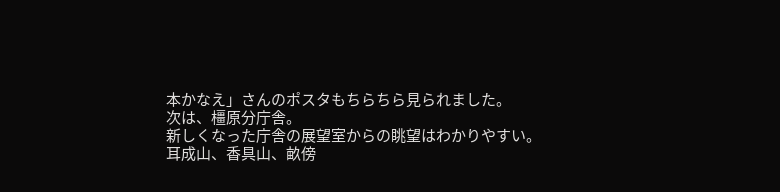本かなえ」さんのポスタもちらちら見られました。
次は、橿原分庁舎。
新しくなった庁舎の展望室からの眺望はわかりやすい。
耳成山、香具山、畝傍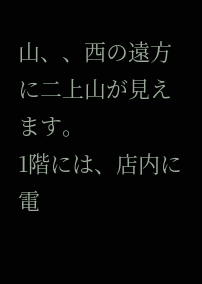山、、西の遠方に二上山が見えます。
1階には、店内に電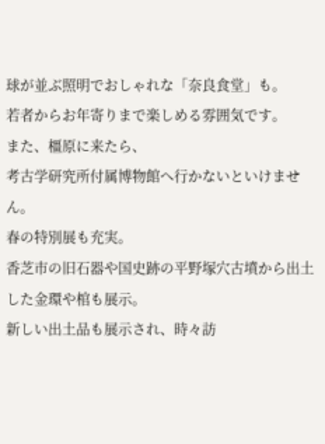球が並ぶ照明でおしゃれな「奈良食堂」も。
若者からお年寄りまで楽しめる雰囲気です。
また、橿原に来たら、
考古学研究所付属博物館へ行かないといけません。
春の特別展も充実。
香芝市の旧石器や国史跡の平野塚穴古墳から出土した金環や棺も展示。
新しい出土品も展示され、時々訪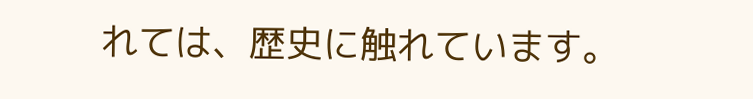れては、歴史に触れています。